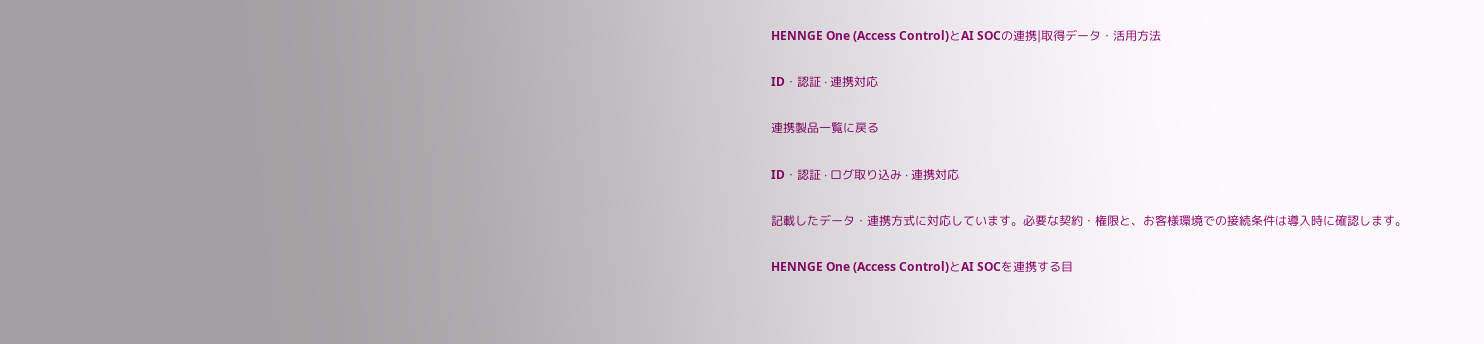HENNGE One (Access Control)とAI SOCの連携|取得データ・活用方法

ID・認証 · 連携対応

連携製品一覧に戻る

ID・認証 · ログ取り込み · 連携対応

記載したデータ・連携方式に対応しています。必要な契約・権限と、お客様環境での接続条件は導入時に確認します。

HENNGE One (Access Control)とAI SOCを連携する目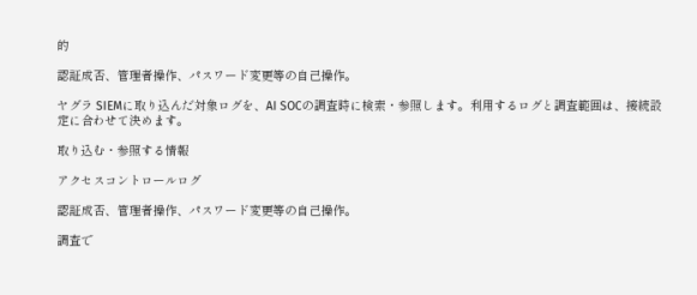的

認証成否、管理者操作、パスワード変更等の自己操作。

ヤグラ SIEMに取り込んだ対象ログを、AI SOCの調査時に検索・参照します。利用するログと調査範囲は、接続設定に合わせて決めます。

取り込む・参照する情報

アクセスコントロールログ

認証成否、管理者操作、パスワード変更等の自己操作。

調査で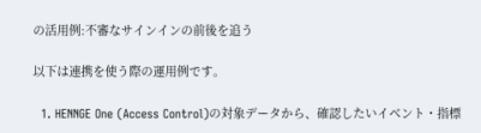の活用例:不審なサインインの前後を追う

以下は連携を使う際の運用例です。

  1. HENNGE One (Access Control)の対象データから、確認したいイベント・指標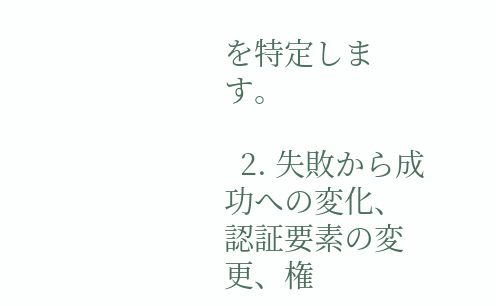を特定します。

  2. 失敗から成功への変化、認証要素の変更、権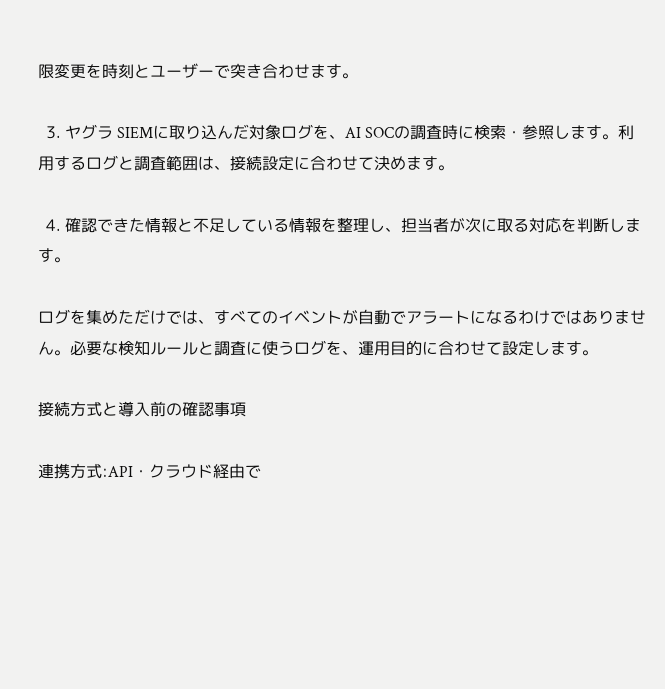限変更を時刻とユーザーで突き合わせます。

  3. ヤグラ SIEMに取り込んだ対象ログを、AI SOCの調査時に検索・参照します。利用するログと調査範囲は、接続設定に合わせて決めます。

  4. 確認できた情報と不足している情報を整理し、担当者が次に取る対応を判断します。

ログを集めただけでは、すべてのイベントが自動でアラートになるわけではありません。必要な検知ルールと調査に使うログを、運用目的に合わせて設定します。

接続方式と導入前の確認事項

連携方式:API・クラウド経由で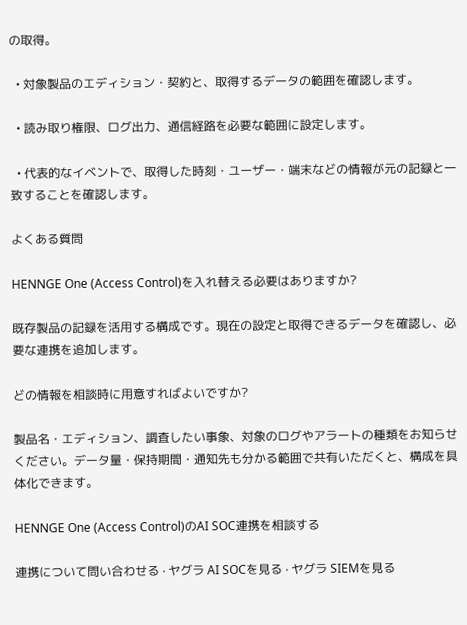の取得。

  • 対象製品のエディション・契約と、取得するデータの範囲を確認します。

  • 読み取り権限、ログ出力、通信経路を必要な範囲に設定します。

  • 代表的なイベントで、取得した時刻・ユーザー・端末などの情報が元の記録と一致することを確認します。

よくある質問

HENNGE One (Access Control)を入れ替える必要はありますか?

既存製品の記録を活用する構成です。現在の設定と取得できるデータを確認し、必要な連携を追加します。

どの情報を相談時に用意すればよいですか?

製品名・エディション、調査したい事象、対象のログやアラートの種類をお知らせください。データ量・保持期間・通知先も分かる範囲で共有いただくと、構成を具体化できます。

HENNGE One (Access Control)のAI SOC連携を相談する

連携について問い合わせる · ヤグラ AI SOCを見る · ヤグラ SIEMを見る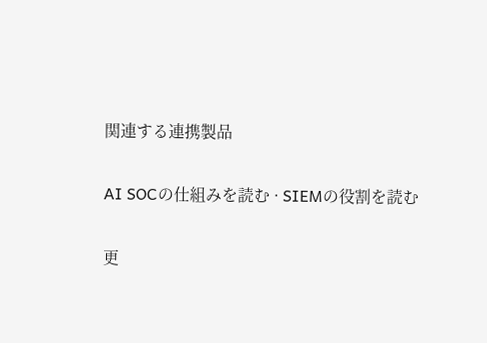関連する連携製品

AI SOCの仕組みを読む · SIEMの役割を読む

更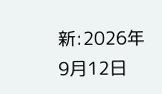新:2026年9月12日